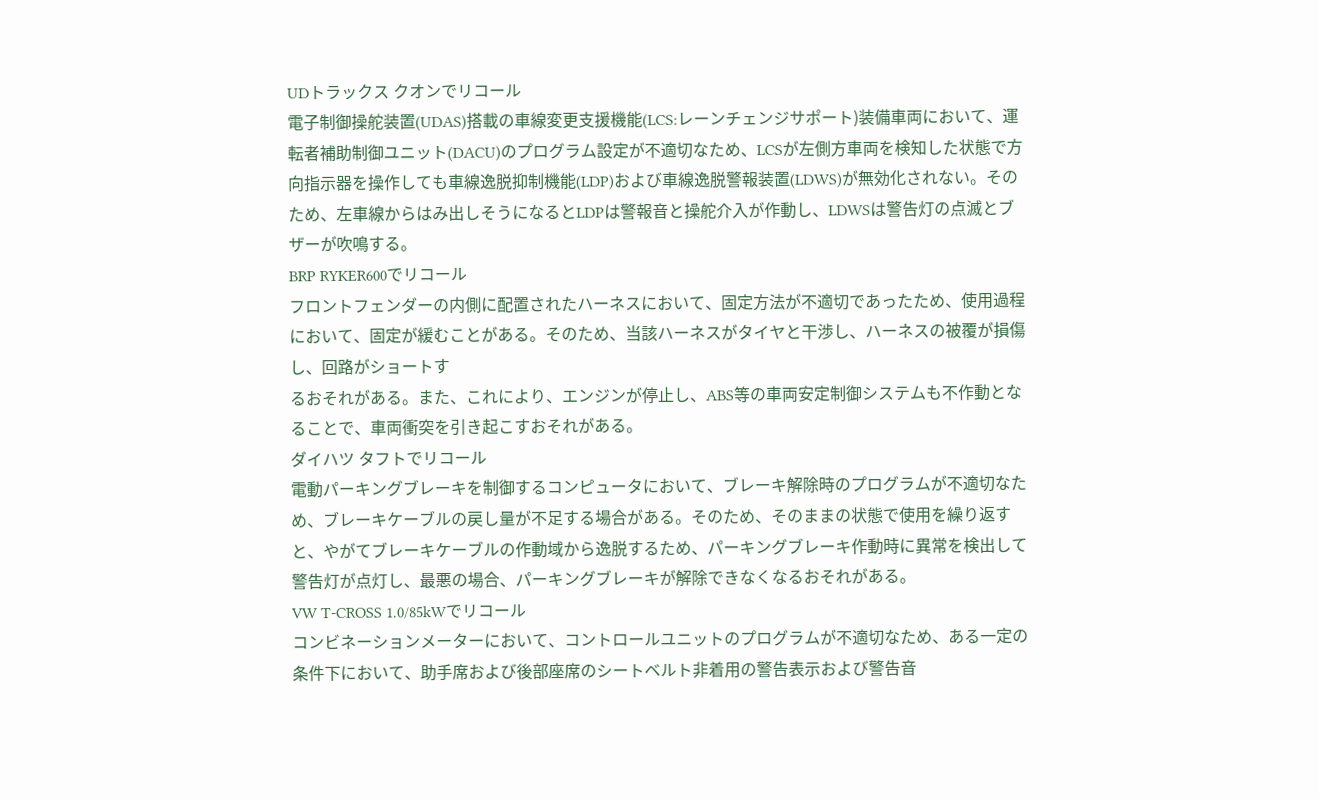UDトラックス クオンでリコール
電子制御操舵装置(UDAS)搭載の車線変更支援機能(LCS:レーンチェンジサポート)装備車両において、運転者補助制御ユニット(DACU)のプログラム設定が不適切なため、LCSが左側方車両を検知した状態で方向指示器を操作しても車線逸脱抑制機能(LDP)および車線逸脱警報装置(LDWS)が無効化されない。そのため、左車線からはみ出しそうになるとLDPは警報音と操舵介入が作動し、LDWSは警告灯の点滅とブザーが吹鳴する。
BRP RYKER600でリコール
フロントフェンダーの内側に配置されたハーネスにおいて、固定方法が不適切であったため、使用過程において、固定が緩むことがある。そのため、当該ハーネスがタイヤと干渉し、ハーネスの被覆が損傷し、回路がショートす
るおそれがある。また、これにより、エンジンが停止し、ABS等の車両安定制御システムも不作動となることで、車両衝突を引き起こすおそれがある。
ダイハツ タフトでリコール
電動パーキングブレーキを制御するコンピュータにおいて、ブレーキ解除時のプログラムが不適切なため、ブレーキケーブルの戻し量が不足する場合がある。そのため、そのままの状態で使用を繰り返すと、やがてブレーキケーブルの作動域から逸脱するため、パーキングブレーキ作動時に異常を検出して警告灯が点灯し、最悪の場合、パーキングブレーキが解除できなくなるおそれがある。
VW T-CROSS 1.0/85kWでリコール
コンビネーションメーターにおいて、コントロールユニットのプログラムが不適切なため、ある一定の条件下において、助手席および後部座席のシートベルト非着用の警告表示および警告音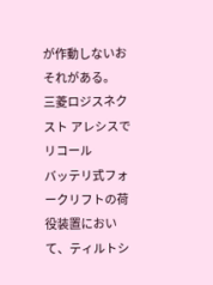が作動しないおそれがある。
三菱ロジスネクスト アレシスでリコール
バッテリ式フォークリフトの荷役装置において、ティルトシ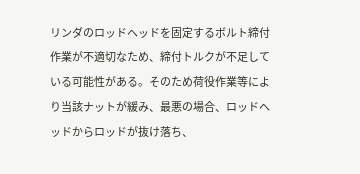リンダのロッドヘッドを固定するボルト締付作業が不適切なため、締付トルクが不足している可能性がある。そのため荷役作業等により当該ナットが緩み、最悪の場合、ロッドヘッドからロッドが抜け落ち、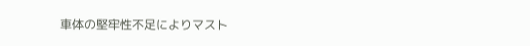車体の堅牢性不足によりマスト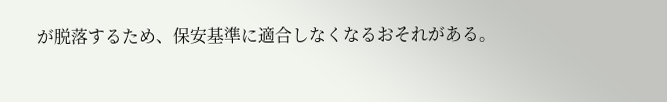が脱落するため、保安基準に適合しなくなるおそれがある。